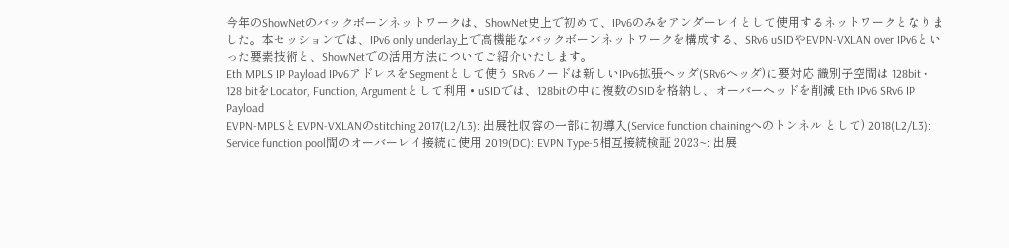今年のShowNetのバックボーンネットワークは、ShowNet史上で初めて、IPv6のみをアンダーレイとして使用するネットワークとなりました。本セッションでは、IPv6 only underlay上で高機能なバックボーンネットワークを構成する、SRv6 uSIDやEVPN-VXLAN over IPv6といった要素技術と、ShowNetでの活用方法についてご紹介いたします。
Eth MPLS IP Payload IPv6アドレスをSegmentとして使う SRv6ノードは新しいIPv6拡張ヘッダ(SRv6ヘッダ)に要対応 識別子空間は 128bit • 128 bitをLocator, Function, Argumentとして利用 • uSIDでは、128bitの中に複数のSIDを格納し、オーバーヘッドを削減 Eth IPv6 SRv6 IP Payload
EVPN-MPLSとEVPN-VXLANのstitching 2017(L2/L3): 出展社収容の一部に初導入(Service function chainingへのトンネル として) 2018(L2/L3): Service function pool間のオーバーレイ接続に使用 2019(DC): EVPN Type-5相互接続検証 2023~: 出展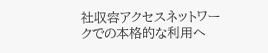社収容アクセスネットワークでの本格的な利用へ